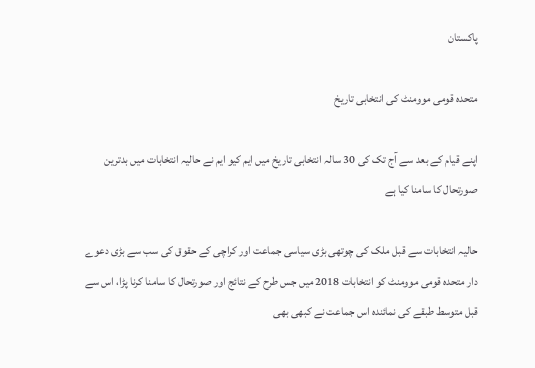پاکستان

متحدہ قومی موومنٹ کی انتخابی تاریخ

اپنے قیام کے بعد سے آج تک کی 30 سالہ انتخابی تاریخ میں ایم کیو ایم نے حالیہ انتخابات میں بدترین صورتحال کا سامنا کیا ہے

حالیہ انتخابات سے قبل ملک کی چوتھی بڑی سیاسی جماعت اور کراچی کے حقوق کی سب سے بڑی دعوے دار متحدہ قومی موومنٹ کو انتخابات 2018 میں جس طرح کے نتائج اور صورتحال کا سامنا کرنا پڑا، اس سے قبل متوسط طبقے کی نمائندہ اس جماعت نے کبھی بھی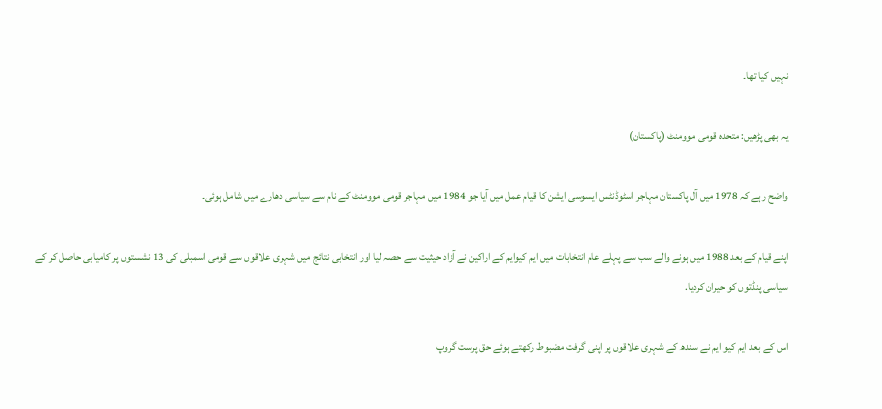نہیں کیا تھا۔

یہ بھی پڑھیں: متحدہ قومی موومنٹ (پاکستان)

واضح رہے کہ 1978 میں آل پاکستان مہاجر اسٹوڈنٹس ایسوسی ایشن کا قیام عمل میں آیا جو 1984 میں مہاجر قومی موومنٹ کے نام سے سیاسی دھارے میں شامل ہوئی۔

اپنے قیام کے بعد 1988 میں ہونے والے سب سے پہلے عام انتخابات میں ایم کیوایم کے اراکین نے آزاد حیثیت سے حصہ لیا اور انتخابی نتائج میں شہری علاقوں سے قومی اسمبلی کی 13 نشستوں پر کامیابی حاصل کر کے سیاسی پنڈتوں کو حیران کردیا.

اس کے بعد ایم کیو ایم نے سندھ کے شہری علاقوں پر اپنی گرفت مضبوط رکھتے ہوئے حق پرست گروپ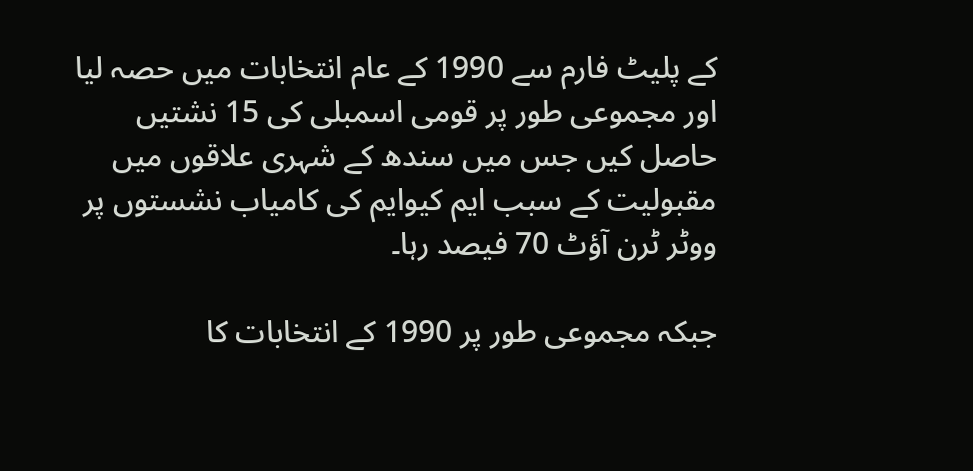کے پلیٹ فارم سے 1990 کے عام انتخابات میں حصہ لیا اور مجموعی طور پر قومی اسمبلی کی 15 نشتیں حاصل کیں جس میں سندھ کے شہری علاقوں میں مقبولیت کے سبب ایم کیوایم کی کامیاب نشستوں پر ووٹر ٹرن آؤٹ 70 فیصد رہا۔

جبکہ مجموعی طور پر 1990 کے انتخابات کا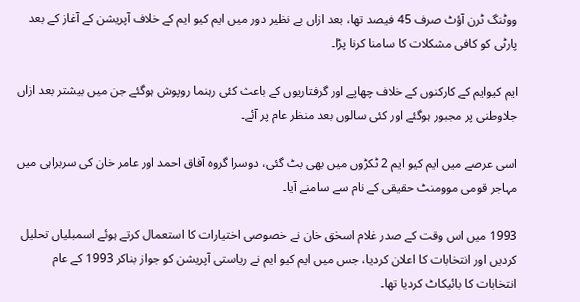ووٹنگ ٹرن آؤٹ صرف 45 فیصد تھا، بعد ازاں بے نظیر دور میں ایم کیو ایم کے خلاف آپریشن کے آغاز کے بعد پارٹی کو کافی مشکلات کا سامنا کرنا پڑا۔

ایم کیوایم کے کارکنوں کے خلاف چھاپے اور گرفتاریوں کے باعث کئی رہنما روپوش ہوگئے جن میں بیشتر بعد ازاں جلاوطنی پر مجبور ہوگئے اور کئی سالوں بعد منظر عام پر آئے۔

اسی عرصے میں ایم کیو ایم 2 ٹکڑوں میں بھی بٹ گئی، دوسرا گروہ آفاق احمد اور عامر خان کی سربراہی میں مہاجر قومی موومنٹ حقیقی کے نام سے سامنے آیا۔

1993 میں اس وقت کے صدر غلام اسحٰق خان نے خصوصی اختیارات کا استعمال کرتے ہوئے اسمبلیاں تحلیل کردیں اور انتخابات کا اعلان کردیا، جس میں ایم کیو ایم نے ریاستی آپریشن کو جواز بناکر 1993 کے عام انتخابات کا بائیکاٹ کردیا تھا۔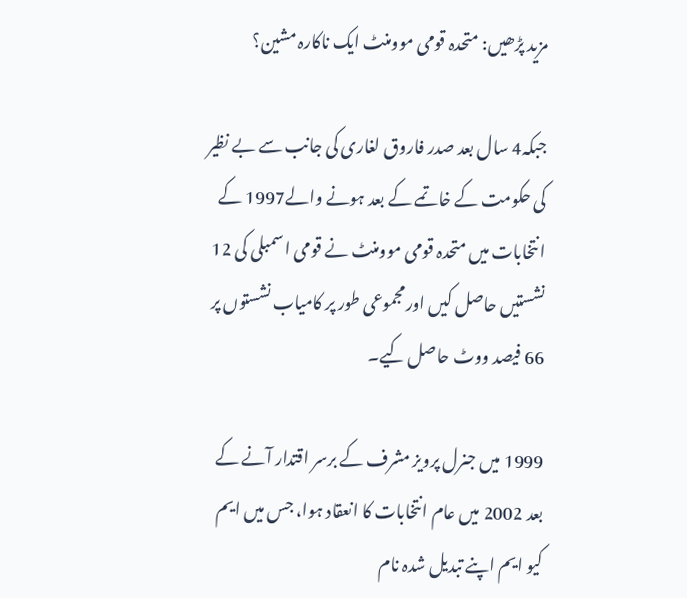مزید پڑھیں: متحدہ قومی موومنٹ ایک ناکارہ مشین؟

جبکہ4 سال بعد صدر فاروق لغاری کی جانب سے بے نظیر کی حکومت کے خاتمے کے بعد ہونے والے1997 کے انتخابات میں متحدہ قومی موومنٹ نے قومی اسمبلی کی 12 نشستیں حاصل کیں اور مجموعی طور پر کامیاب نشستوں پر 66 فیصد ووٹ حاصل کیے۔

1999 میں جنرل پرویز مشرف کے برسر اقتدار آنے کے بعد 2002 میں عام انتخابات کا انعقاد ہوا، جس میں ایم کیو ایم اپنے تبدیل شدہ نام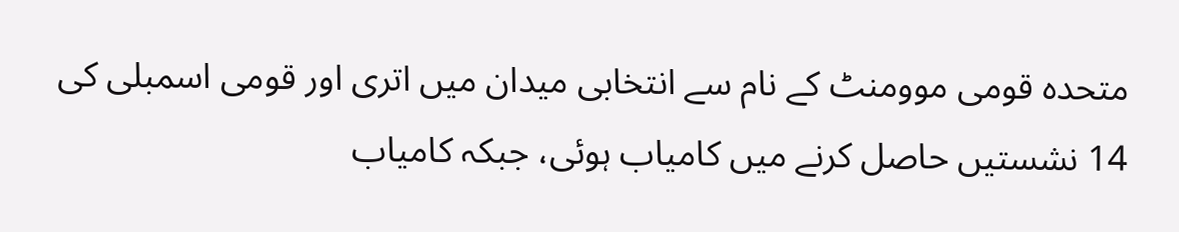متحدہ قومی موومنٹ کے نام سے انتخابی میدان میں اتری اور قومی اسمبلی کی 14 نشستیں حاصل کرنے میں کامیاب ہوئی، جبکہ کامیاب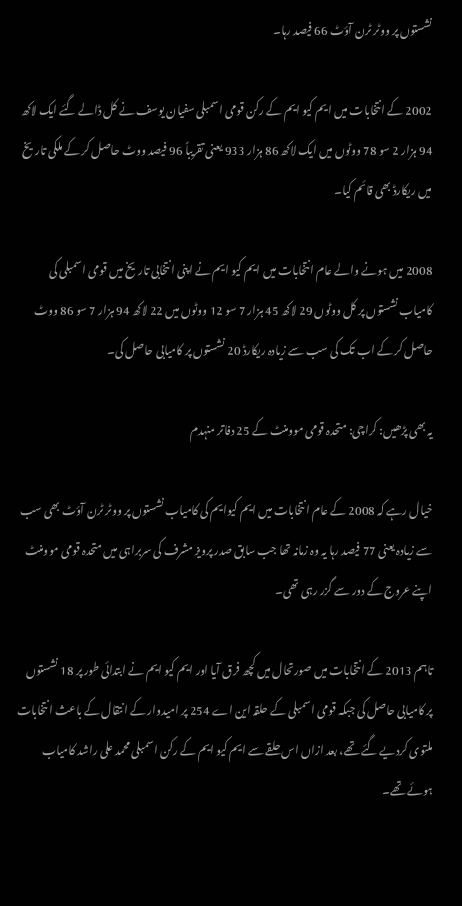نشستوں پر ووٹر ٹرن آؤٹ 66 فیصد رہا۔

2002 کے انتخابات میں ایم کیو ایم کے رکن قومی اسمبلی سفیان یوسف نے کل ڈالے گئے ایک لاکھ 94 ہزار 2 سو 78 ووٹوں میں ایک لاکھ 86 ہزار 933 یعنی تقریباً 96 فیصد ووٹ حاصل کر کے ملکی تاریخ میں ریکارڈ بھی قائم کیا۔

2008 میں ہونے والے عام انتخابات میں ایم کیو ایم نے اپنی انتخابی تاریخ میں قومی اسمبلی کی کامیاب نشستوں پر کل ووٹوں 29 لاکھ 45 ہزار 7 سو 12 ووٹوں میں 22 لاکھ 94 ہزار 7 سو 86 ووٹ حاصل کر کے اب تک کی سب سے زیادہ ریکارڈ 20 نشستوں پر کامیابی حاصل کی۔

یہ بھی پڑھیں: کراچی: متحدہ قومی موومنٹ کے 25 دفاتر منہدم

خیال رہے کہ 2008 کے عام انتخابات میں ایم کیوایم کی کامیاب نشستوں پر ووٹر ٹرن آؤٹ بھی سب سے زیادہ یعنی 77 فیصد رہا یہ وہ زمانہ تھا جب سابق صدر پرویز مشرف کی سربراہی میں متحدہ قومی موومنٹ اپنے عروج کے دور سے گزر رہی تھی۔

تاہم 2013 کے انتخابات میں صورتحال میں کچھ فرق آیا اور ایم کیو ایم نے ابتدائی طور پر 18 نشستوں پر کامیابی حاصل کی جبکہ قومی اسمبلی کے حلقہ این اے 254 پر امیدوار کے انتقال کے باعث انتخابات ملتوی کردیے گئے تھے، بعد ازاں اس حلقے سے ایم کیو ایم کے رکن اسمبلی محمد علی راشد کامیاب ہوئے تھے۔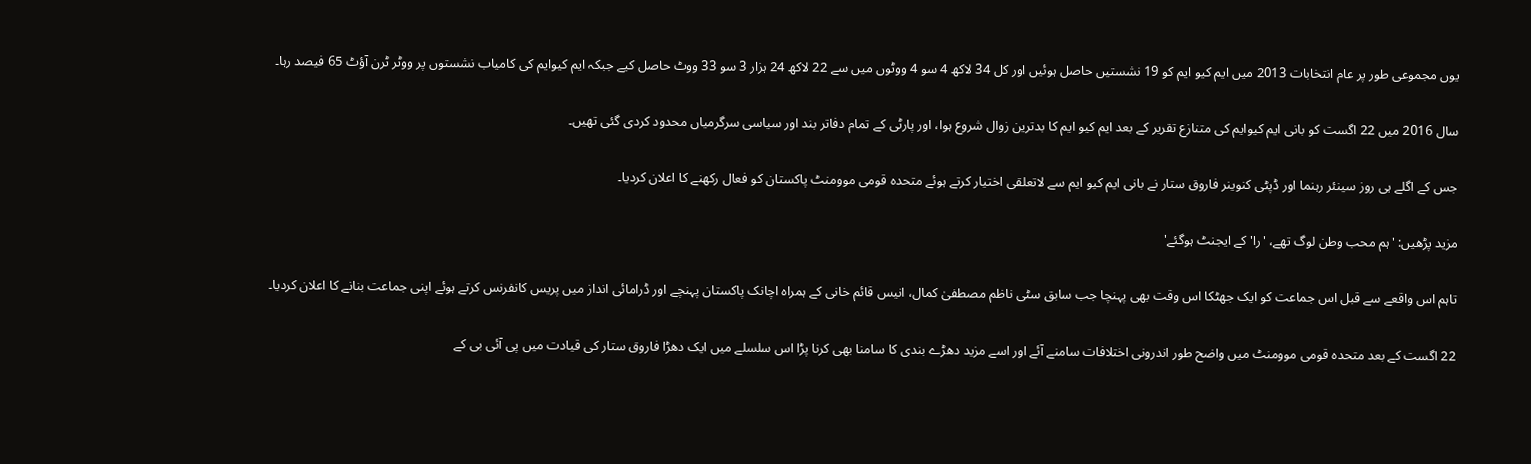یوں مجموعی طور پر عام انتخابات 2013 میں ایم کیو ایم کو 19 نشستیں حاصل ہوئیں اور کل 34 لاکھ 4 سو 4 ووٹوں میں سے 22 لاکھ 24 ہزار 3 سو 33 ووٹ حاصل کیے جبکہ ایم کیوایم کی کامیاب نشستوں پر ووٹر ٹرن آؤٹ 65 فیصد رہا۔

سال 2016 میں 22 اگست کو بانی ایم کیوایم کی متنازع تقریر کے بعد ایم کیو ایم کا بدترین زوال شروع ہوا، اور پارٹی کے تمام دفاتر بند اور سیاسی سرگرمیاں محدود کردی گئی تھیں۔

جس کے اگلے ہی روز سینئر رہنما اور ڈپٹی کنوینر فاروق ستار نے بانی ایم کیو ایم سے لاتعلقی اختیار کرتے ہوئے متحدہ قومی موومنٹ پاکستان کو فعال رکھنے کا اعلان کردیا۔

مزید پڑھیں: 'ہم محب وطن لوگ تھے، 'را' کے ایجنٹ ہوگئے'

تاہم اس واقعے سے قبل اس جماعت کو ایک جھٹکا اس وقت بھی پہنچا جب سابق سٹی ناظم مصطفیٰ کمال، انیس قائم خانی کے ہمراہ اچانک پاکستان پہنچے اور ڈرامائی انداز میں پریس کانفرنس کرتے ہوئے اپنی جماعت بنانے کا اعلان کردیا۔

22 اگست کے بعد متحدہ قومی موومنٹ میں واضح طور اندرونی اختلافات سامنے آئے اور اسے مزید دھڑے بندی کا سامنا بھی کرنا پڑا اس سلسلے میں ایک دھڑا فاروق ستار کی قیادت میں پی آئی بی کے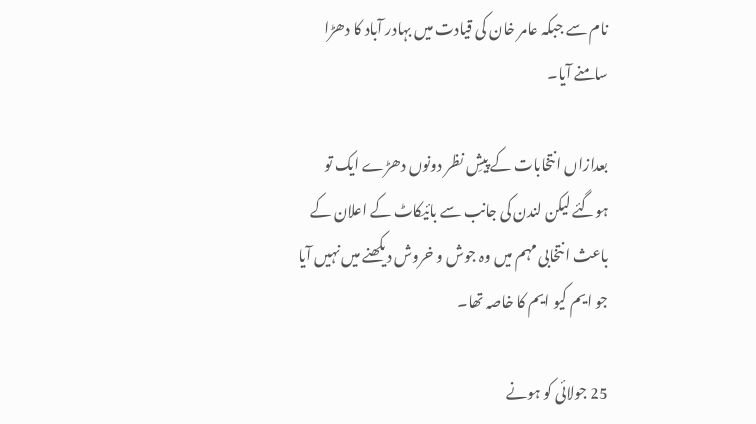نام سے جبکہ عامر خان کی قیادت میں بہادر آباد کا دھڑا سامنے آیا۔

بعدازاں انتخابات کے پیشِ نظر دونوں دھڑے ایک تو ہوگئے لیکن لندن کی جانب سے بائیکاٹ کے اعلان کے باعث انتخابی مہم میں وہ جوش و خروش دیکھنے میں نہیں آیا جو ایم کیو ایم کا خاصہ تھا۔

25 جولائی کو ہونے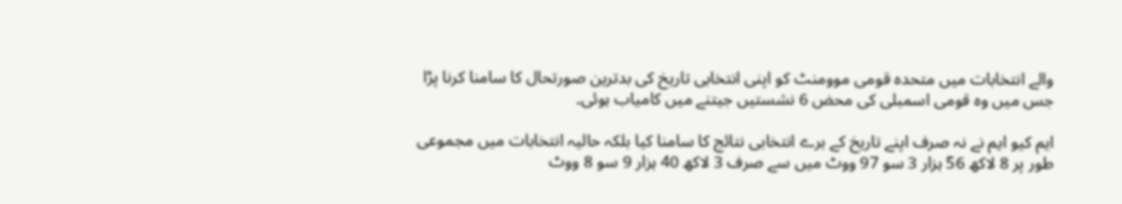والے انتخابات میں متحدہ قومی موومنٹ کو اپنی انتخابی تاریخ کی بدترین صورتحال کا سامنا کرنا پڑا جس میں وہ قومی اسمبلی کی محض 6 نشستیں جیتنے میں کامیاب ہوئی۔

ایم کیو ایم نے نہ صرف اپنے تاریخ کے برے انتخابی نتائج کا سامنا کیا بلکہ حالیہ انتخابات میں مجموعی طور پر 8 لاکھ 56 ہزار 3 سو 97 ووٹ میں سے صرف 3 لاکھ 40 ہزار 9 سو 8 ووٹ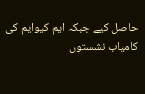حاصل کیے جبکہ ایم کیوایم کی کامیاب نشستوں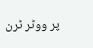پر ووٹر ٹرن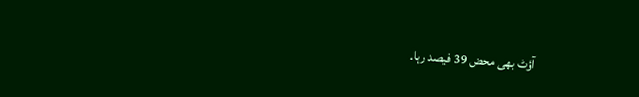آؤٹ بھی محض 39 فیصد رہا۔